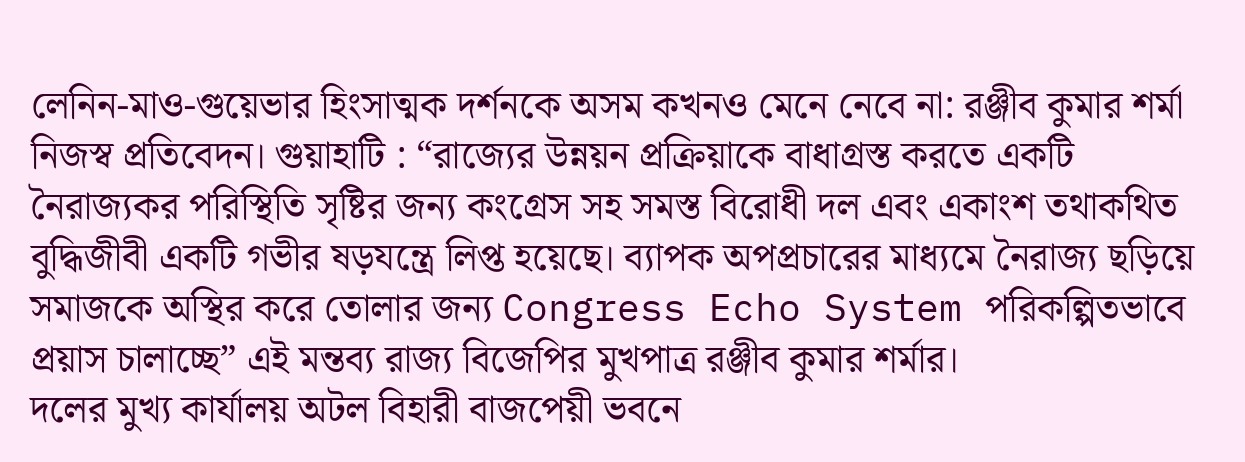লেনিন-মাও-গুয়েভার হিংসাত্মক দর্শনকে অসম কখনও মেনে নেবে না: রঞ্জীব কুমার শর্মা
নিজস্ব প্রতিবেদন। গুয়াহাটি : “রাজ্যের উন্নয়ন প্রক্রিয়াকে বাধাগ্রস্ত করতে একটি নৈরাজ্যকর পরিস্থিতি সৃষ্টির জন্য কংগ্রেস সহ সমস্ত বিরোধী দল এবং একাংশ তথাকথিত বুদ্ধিজীবী একটি গভীর ষড়যন্ত্রে লিপ্ত হয়েছে। ব্যাপক অপপ্রচারের মাধ্যমে নৈরাজ্য ছড়িয়ে সমাজকে অস্থির করে তোলার জন্য Congress Echo System পরিকল্পিতভাবে প্রয়াস চালাচ্ছে” এই মন্তব্য রাজ্য বিজেপির মুখপাত্র রঞ্জীব কুমার শর্মার।
দলের মুখ্য কার্যালয় অটল বিহারী বাজপেয়ী ভবনে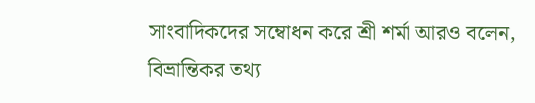সাংবাদিকদের সম্বোধন করে শ্রী শর্মা আরও বলেন, বিভ্রান্তিকর তথ্য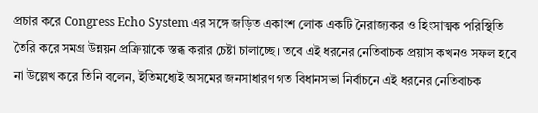প্রচার করে Congress Echo System এর সঙ্গে জড়িত একাংশ লোক একটি নৈরাজ্যকর ও হিংসাত্মক পরিস্থিতি তৈরি করে সমগ্র উন্নয়ন প্রক্রিয়াকে স্তব্ধ করার চেষ্টা চালাচ্ছে। তবে এই ধরনের নেতিবাচক প্রয়াস কখনও সফল হবে না উল্লেখ করে তিনি বলেন, ইতিমধ্যেই অসমের জনসাধারণ গত বিধানসভা নির্বাচনে এই ধরনের নেতিবাচক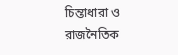চিন্তাধারা ও রাজনৈতিক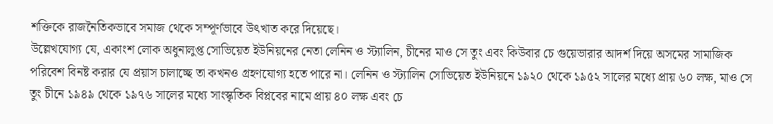শক্তিকে রাজনৈতিকভাবে সমাজ থেকে সম্পূর্ণভাবে উৎখাত করে দিয়েছে।
উল্লেখযোগ্য যে, একাংশ লোক অধুনালুপ্ত সোভিয়েত ইউনিয়নের নেতা লেনিন ও স্ট্যালিন, চীনের মাও সে তুং এবং কিউবার চে গুয়েভারার আদর্শ দিয়ে অসমের সামাজিক পরিবেশ বিনষ্ট করার যে প্রয়াস চালাচ্ছে তা কখনও গ্রহণযোগ্য হতে পারে না। লেনিন ও স্ট্যালিন সোভিয়েত ইউনিয়নে ১৯২০ থেকে ১৯৫২ সালের মধ্যে প্রায় ৬০ লক্ষ, মাও সে তুং চীনে ১৯৪৯ থেকে ১৯৭৬ সালের মধ্যে সাংস্কৃতিক বিপ্লবের নামে প্রায় ৪০ লক্ষ এবং চে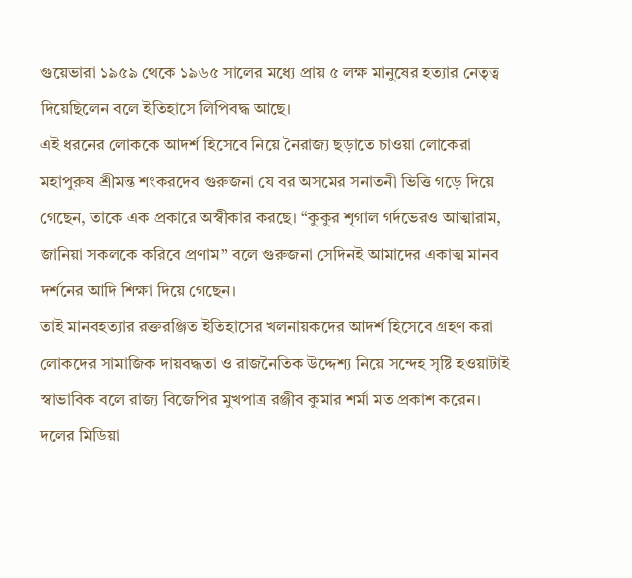গুয়েভারা ১৯৫৯ থেকে ১৯৬৫ সালের মধ্যে প্রায় ৫ লক্ষ মানুষের হত্যার নেতৃত্ব দিয়েছিলেন বলে ইতিহাসে লিপিবদ্ধ আছে।
এই ধরনের লোককে আদর্শ হিসেবে নিয়ে নৈরাজ্য ছড়াতে চাওয়া লোকেরা মহাপুরুষ শ্রীমন্ত শংকরদেব গুরুজনা যে বর অসমের সনাতনী ভিত্তি গড়ে দিয়ে গেছেন, তাকে এক প্রকারে অস্বীকার করছে। “কুকুর শৃগাল গর্দভেরও আত্মারাম, জানিয়া সকলকে করিবে প্রণাম” বলে গুরুজনা সেদিনই আমাদের একাত্ম মানব দর্শনের আদি শিক্ষা দিয়ে গেছেন।
তাই মানবহত্যার রক্তরঞ্জিত ইতিহাসের খলনায়কদের আদর্শ হিসেবে গ্রহণ করা লোকদের সামাজিক দায়বদ্ধতা ও রাজনৈতিক উদ্দেশ্য নিয়ে সন্দেহ সৃষ্টি হওয়াটাই স্বাভাবিক বলে রাজ্য বিজেপির মুখপাত্র রঞ্জীব কুমার শর্মা মত প্রকাশ করেন।
দলের মিডিয়া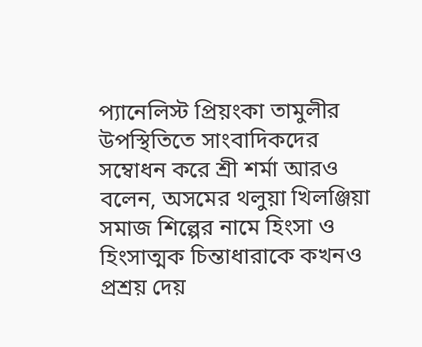প্যানেলিস্ট প্রিয়ংকা তামুলীর উপস্থিতিতে সাংবাদিকদের সম্বোধন করে শ্রী শর্মা আরও বলেন, অসমের থলুয়া খিলঞ্জিয়া সমাজ শিল্পের নামে হিংসা ও হিংসাত্মক চিন্তাধারাকে কখনও প্রশ্রয় দেয়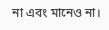না এবং মানেও না।